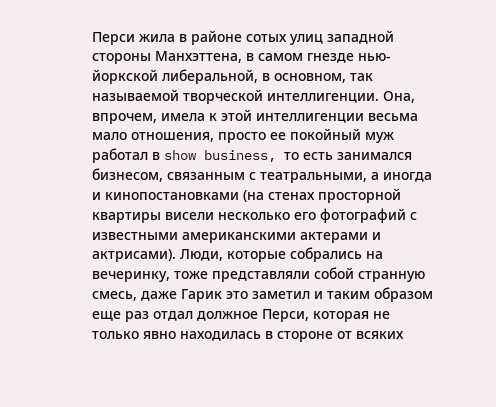Перси жила в районе сотых улиц западной стороны Манхэттена, в самом гнезде нью-йоркской либеральной, в основном, так называемой творческой интеллигенции. Она, впрочем, имела к этой интеллигенции весьма мало отношения, просто ее покойный муж работал в show business, то есть занимался бизнесом, связанным с театральными, а иногда и кинопостановками (на стенах просторной квартиры висели несколько его фотографий с известными американскими актерами и актрисами). Люди, которые собрались на вечеринку, тоже представляли собой странную смесь, даже Гарик это заметил и таким образом еще раз отдал должное Перси, которая не только явно находилась в стороне от всяких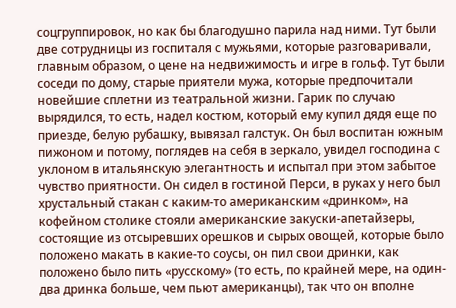соцгруппировок, но как бы благодушно парила над ними. Тут были две сотрудницы из госпиталя с мужьями, которые разговаривали, главным образом, о цене на недвижимость и игре в гольф. Тут были соседи по дому, старые приятели мужа, которые предпочитали новейшие сплетни из театральной жизни. Гарик по случаю вырядился, то есть, надел костюм, который ему купил дядя еще по приезде, белую рубашку, вывязал галстук. Он был воспитан южным пижоном и потому, поглядев на себя в зеркало, увидел господина с уклоном в итальянскую элегантность и испытал при этом забытое чувство приятности. Он сидел в гостиной Перси, в руках у него был хрустальный стакан с каким-то американским «дринком», на кофейном столике стояли американские закуски-апетайзеры, состоящие из отсыревших орешков и сырых овощей, которые было положено макать в какие-то соусы, он пил свои дринки, как положено было пить «русскому» (то есть, по крайней мере, на один-два дринка больше, чем пьют американцы), так что он вполне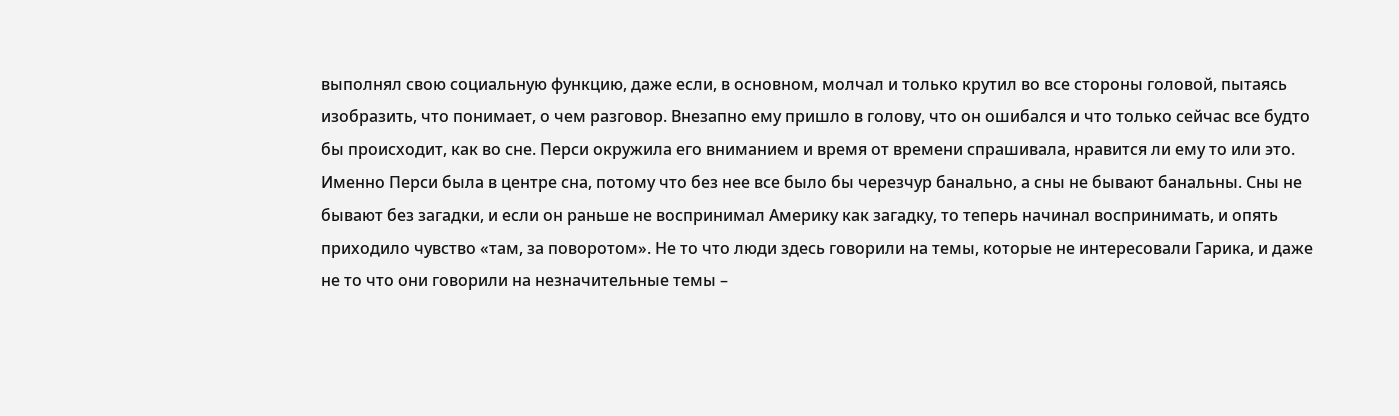выполнял свою социальную функцию, даже если, в основном, молчал и только крутил во все стороны головой, пытаясь изобразить, что понимает, о чем разговор. Внезапно ему пришло в голову, что он ошибался и что только сейчас все будто бы происходит, как во сне. Перси окружила его вниманием и время от времени спрашивала, нравится ли ему то или это. Именно Перси была в центре сна, потому что без нее все было бы черезчур банально, а сны не бывают банальны. Сны не бывают без загадки, и если он раньше не воспринимал Америку как загадку, то теперь начинал воспринимать, и опять приходило чувство «там, за поворотом». Не то что люди здесь говорили на темы, которые не интересовали Гарика, и даже не то что они говорили на незначительные темы –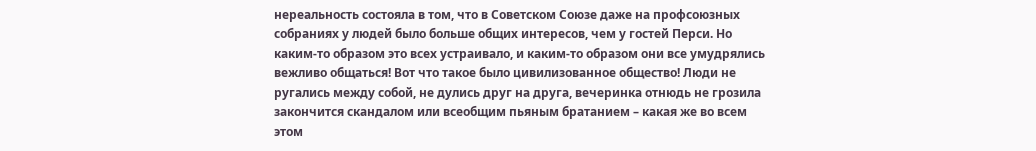нереальность состояла в том, что в Советском Союзе даже на профсоюзных собраниях у людей было больше общих интересов, чем у гостей Перси. Но каким-то образом это всех устраивало, и каким-то образом они все умудрялись вежливо общаться! Вот что такое было цивилизованное общество! Люди не ругались между собой, не дулись друг на друга, вечеринка отнюдь не грозила закончится скандалом или всеобщим пьяным братанием – какая же во всем этом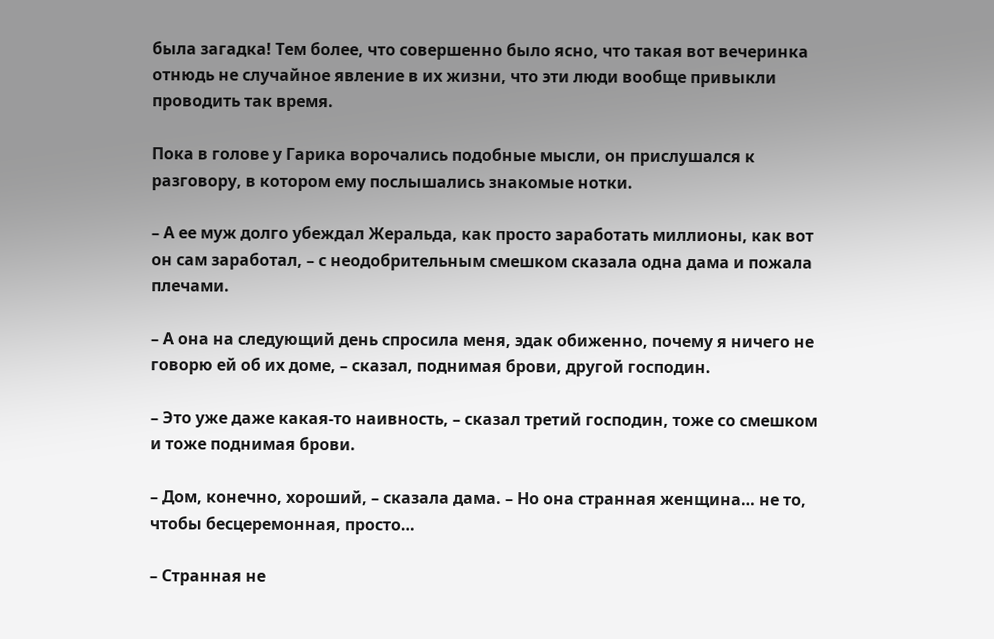была загадка! Тем более, что совершенно было ясно, что такая вот вечеринка отнюдь не случайное явление в их жизни, что эти люди вообще привыкли проводить так время.

Пока в голове у Гарика ворочались подобные мысли, он прислушался к разговору, в котором ему послышались знакомые нотки.

– А ее муж долго убеждал Жеральда, как просто заработать миллионы, как вот он сам заработал, – с неодобрительным смешком сказала одна дама и пожала плечами.

– А она на следующий день спросила меня, эдак обиженно, почему я ничего не говорю ей об их доме, – сказал, поднимая брови, другой господин.

– Это уже даже какая-то наивность, – сказал третий господин, тоже со смешком и тоже поднимая брови.

– Дом, конечно, хороший, – сказала дама. – Но она странная женщина… не то, чтобы бесцеремонная, просто…

– Странная не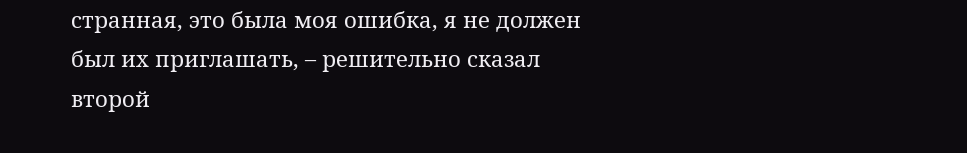странная, это была моя ошибка, я не должен был их приглашать, – решительно сказал второй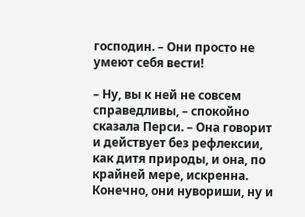господин. – Они просто не умеют себя вести!

– Ну, вы к ней не совсем справедливы, – спокойно сказала Перси. – Она говорит и действует без рефлексии, как дитя природы, и она, по крайней мере, искренна. Конечно, они нувориши, ну и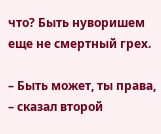что? Быть нуворишем еще не смертный грех.

– Быть может, ты права, – сказал второй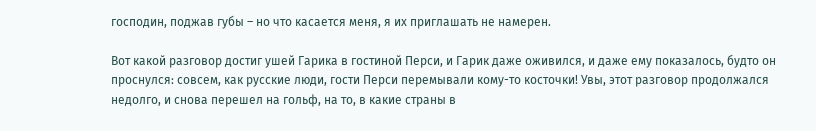господин, поджав губы – но что касается меня, я их приглашать не намерен.

Вот какой разговор достиг ушей Гарика в гостиной Перси, и Гарик даже оживился, и даже ему показалось, будто он проснулся: совсем, как русские люди, гости Перси перемывали кому-то косточки! Увы, этот разговор продолжался недолго, и снова перешел на гольф, на то, в какие страны в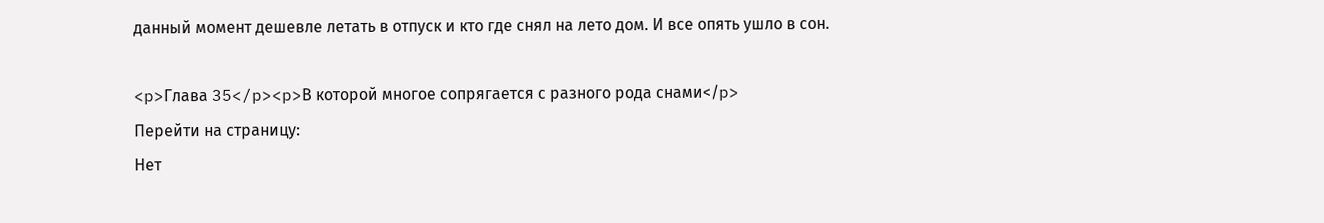данный момент дешевле летать в отпуск и кто где снял на лето дом. И все опять ушло в сон.

<p>Глава 35</p><p>В которой многое сопрягается с разного рода снами</p>
Перейти на страницу:
Нет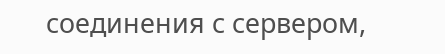соединения с сервером,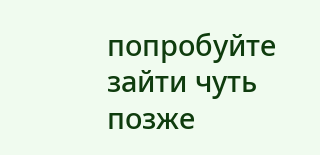попробуйте зайти чуть позже